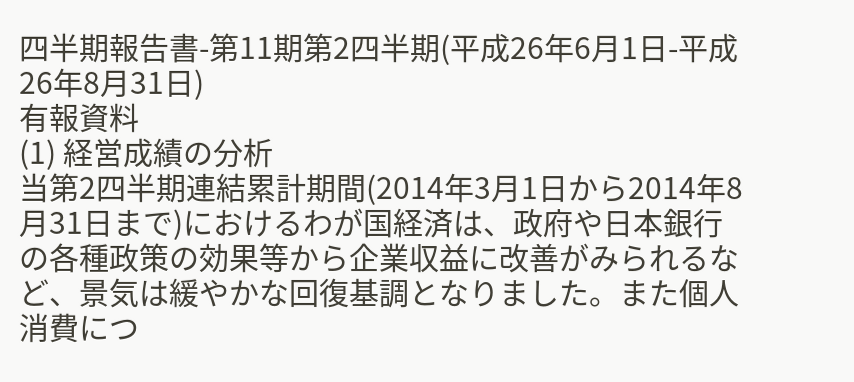四半期報告書-第11期第2四半期(平成26年6月1日-平成26年8月31日)
有報資料
(1) 経営成績の分析
当第2四半期連結累計期間(2014年3月1日から2014年8月31日まで)におけるわが国経済は、政府や日本銀行の各種政策の効果等から企業収益に改善がみられるなど、景気は緩やかな回復基調となりました。また個人消費につ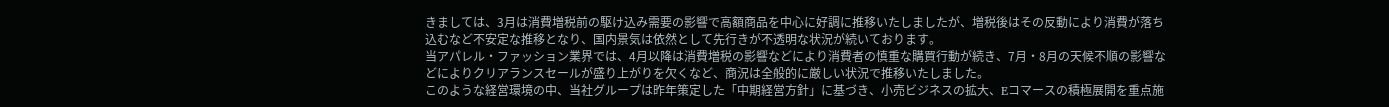きましては、3月は消費増税前の駆け込み需要の影響で高額商品を中心に好調に推移いたしましたが、増税後はその反動により消費が落ち込むなど不安定な推移となり、国内景気は依然として先行きが不透明な状況が続いております。
当アパレル・ファッション業界では、4月以降は消費増税の影響などにより消費者の慎重な購買行動が続き、7月・8月の天候不順の影響などによりクリアランスセールが盛り上がりを欠くなど、商況は全般的に厳しい状況で推移いたしました。
このような経営環境の中、当社グループは昨年策定した「中期経営方針」に基づき、小売ビジネスの拡大、Eコマースの積極展開を重点施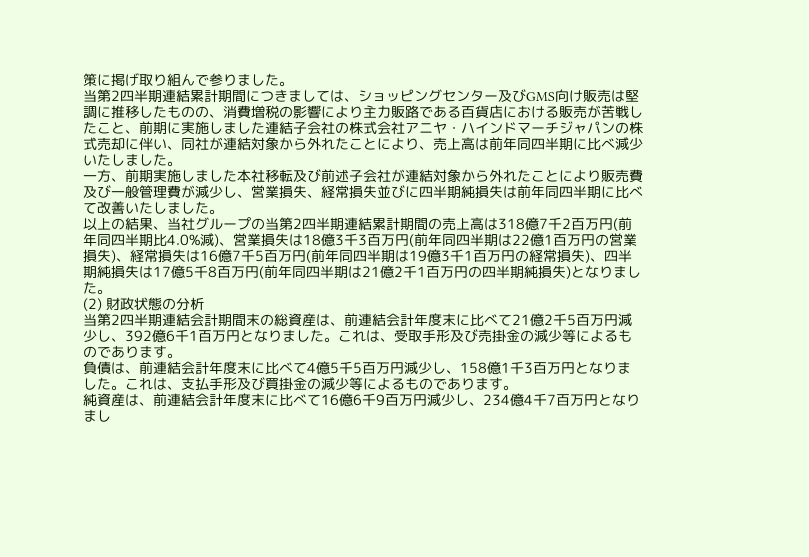策に掲げ取り組んで参りました。
当第2四半期連結累計期間につきましては、ショッピングセンター及びGMS向け販売は堅調に推移したものの、消費増税の影響により主力販路である百貨店における販売が苦戦したこと、前期に実施しました連結子会社の株式会社アニヤ・ハインドマーチジャパンの株式売却に伴い、同社が連結対象から外れたことにより、売上高は前年同四半期に比べ減少いたしました。
一方、前期実施しました本社移転及び前述子会社が連結対象から外れたことにより販売費及び一般管理費が減少し、営業損失、経常損失並びに四半期純損失は前年同四半期に比べて改善いたしました。
以上の結果、当社グループの当第2四半期連結累計期間の売上高は318億7千2百万円(前年同四半期比4.0%減)、営業損失は18億3千3百万円(前年同四半期は22億1百万円の営業損失)、経常損失は16億7千5百万円(前年同四半期は19億3千1百万円の経常損失)、四半期純損失は17億5千8百万円(前年同四半期は21億2千1百万円の四半期純損失)となりました。
(2) 財政状態の分析
当第2四半期連結会計期間末の総資産は、前連結会計年度末に比べて21億2千5百万円減少し、392億6千1百万円となりました。これは、受取手形及び売掛金の減少等によるものであります。
負債は、前連結会計年度末に比べて4億5千5百万円減少し、158億1千3百万円となりました。これは、支払手形及び買掛金の減少等によるものであります。
純資産は、前連結会計年度末に比べて16億6千9百万円減少し、234億4千7百万円となりまし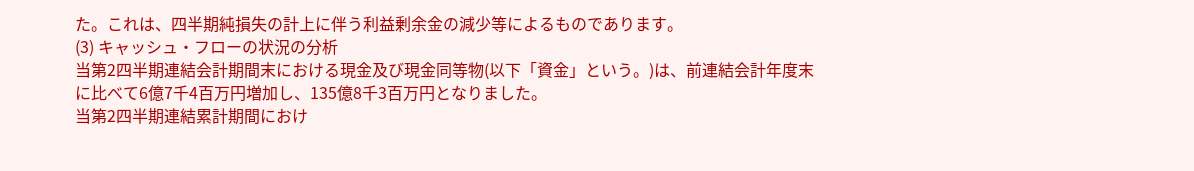た。これは、四半期純損失の計上に伴う利益剰余金の減少等によるものであります。
(3) キャッシュ・フローの状況の分析
当第2四半期連結会計期間末における現金及び現金同等物(以下「資金」という。)は、前連結会計年度末に比べて6億7千4百万円増加し、135億8千3百万円となりました。
当第2四半期連結累計期間におけ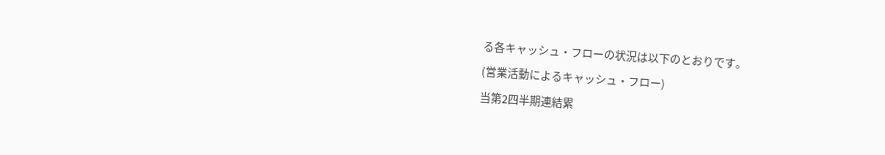る各キャッシュ・フローの状況は以下のとおりです。
(営業活動によるキャッシュ・フロー)
当第2四半期連結累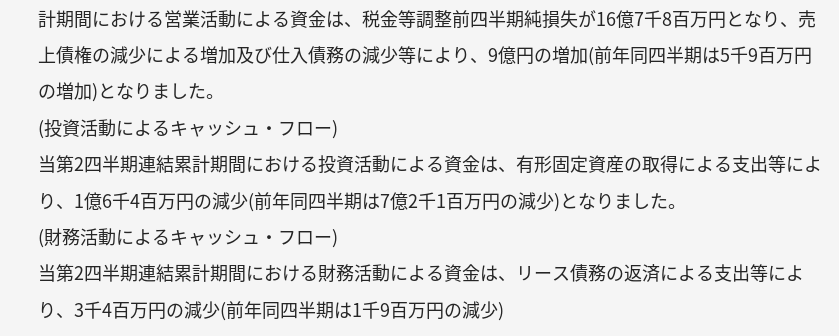計期間における営業活動による資金は、税金等調整前四半期純損失が16億7千8百万円となり、売上債権の減少による増加及び仕入債務の減少等により、9億円の増加(前年同四半期は5千9百万円の増加)となりました。
(投資活動によるキャッシュ・フロー)
当第2四半期連結累計期間における投資活動による資金は、有形固定資産の取得による支出等により、1億6千4百万円の減少(前年同四半期は7億2千1百万円の減少)となりました。
(財務活動によるキャッシュ・フロー)
当第2四半期連結累計期間における財務活動による資金は、リース債務の返済による支出等により、3千4百万円の減少(前年同四半期は1千9百万円の減少)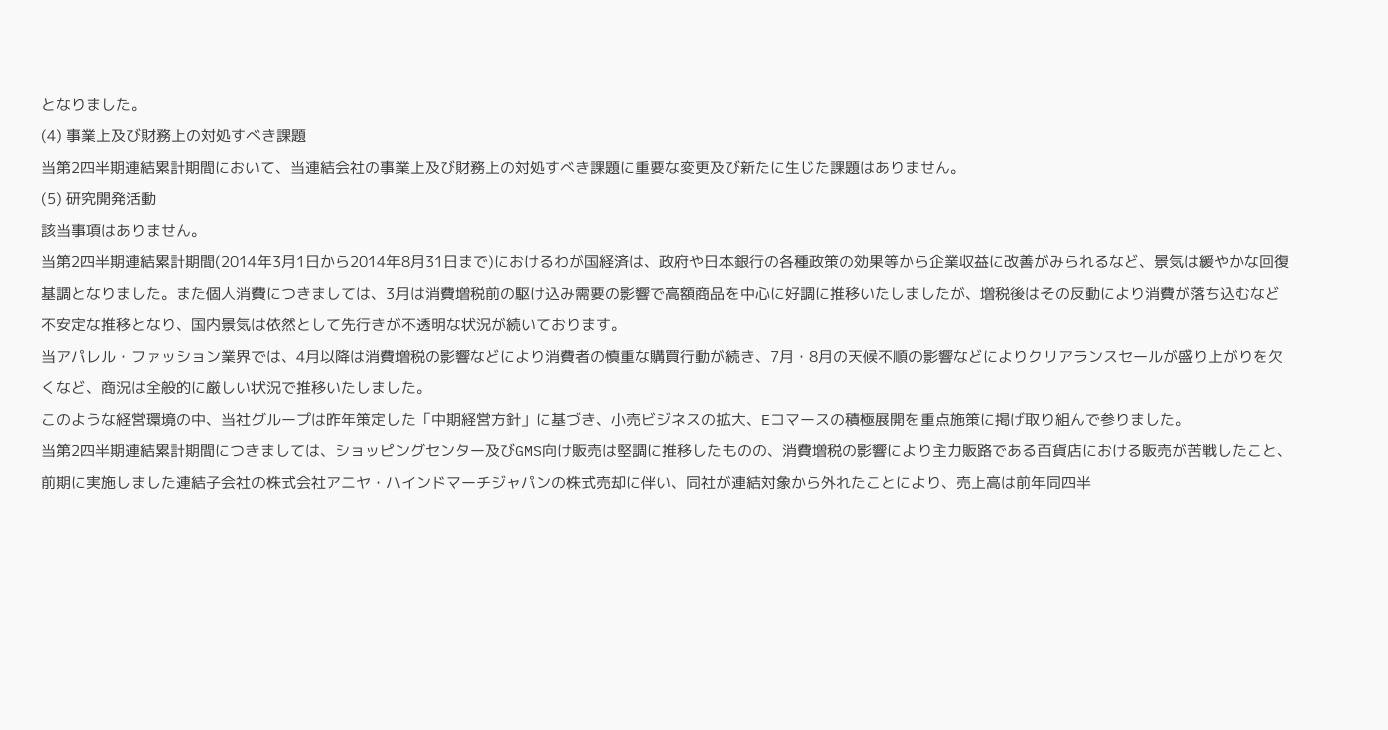となりました。
(4) 事業上及び財務上の対処すべき課題
当第2四半期連結累計期間において、当連結会社の事業上及び財務上の対処すべき課題に重要な変更及び新たに生じた課題はありません。
(5) 研究開発活動
該当事項はありません。
当第2四半期連結累計期間(2014年3月1日から2014年8月31日まで)におけるわが国経済は、政府や日本銀行の各種政策の効果等から企業収益に改善がみられるなど、景気は緩やかな回復基調となりました。また個人消費につきましては、3月は消費増税前の駆け込み需要の影響で高額商品を中心に好調に推移いたしましたが、増税後はその反動により消費が落ち込むなど不安定な推移となり、国内景気は依然として先行きが不透明な状況が続いております。
当アパレル・ファッション業界では、4月以降は消費増税の影響などにより消費者の慎重な購買行動が続き、7月・8月の天候不順の影響などによりクリアランスセールが盛り上がりを欠くなど、商況は全般的に厳しい状況で推移いたしました。
このような経営環境の中、当社グループは昨年策定した「中期経営方針」に基づき、小売ビジネスの拡大、Eコマースの積極展開を重点施策に掲げ取り組んで参りました。
当第2四半期連結累計期間につきましては、ショッピングセンター及びGMS向け販売は堅調に推移したものの、消費増税の影響により主力販路である百貨店における販売が苦戦したこと、前期に実施しました連結子会社の株式会社アニヤ・ハインドマーチジャパンの株式売却に伴い、同社が連結対象から外れたことにより、売上高は前年同四半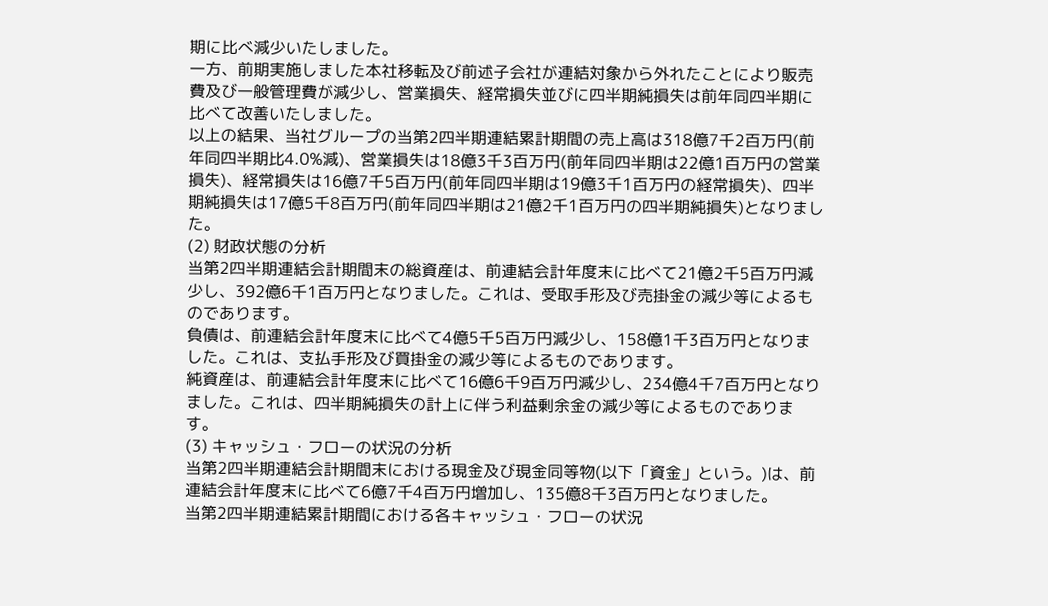期に比べ減少いたしました。
一方、前期実施しました本社移転及び前述子会社が連結対象から外れたことにより販売費及び一般管理費が減少し、営業損失、経常損失並びに四半期純損失は前年同四半期に比べて改善いたしました。
以上の結果、当社グループの当第2四半期連結累計期間の売上高は318億7千2百万円(前年同四半期比4.0%減)、営業損失は18億3千3百万円(前年同四半期は22億1百万円の営業損失)、経常損失は16億7千5百万円(前年同四半期は19億3千1百万円の経常損失)、四半期純損失は17億5千8百万円(前年同四半期は21億2千1百万円の四半期純損失)となりました。
(2) 財政状態の分析
当第2四半期連結会計期間末の総資産は、前連結会計年度末に比べて21億2千5百万円減少し、392億6千1百万円となりました。これは、受取手形及び売掛金の減少等によるものであります。
負債は、前連結会計年度末に比べて4億5千5百万円減少し、158億1千3百万円となりました。これは、支払手形及び買掛金の減少等によるものであります。
純資産は、前連結会計年度末に比べて16億6千9百万円減少し、234億4千7百万円となりました。これは、四半期純損失の計上に伴う利益剰余金の減少等によるものであります。
(3) キャッシュ・フローの状況の分析
当第2四半期連結会計期間末における現金及び現金同等物(以下「資金」という。)は、前連結会計年度末に比べて6億7千4百万円増加し、135億8千3百万円となりました。
当第2四半期連結累計期間における各キャッシュ・フローの状況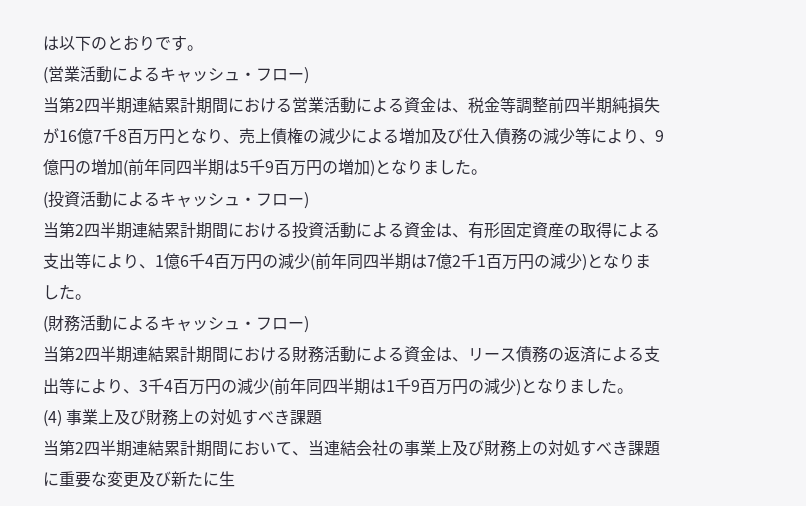は以下のとおりです。
(営業活動によるキャッシュ・フロー)
当第2四半期連結累計期間における営業活動による資金は、税金等調整前四半期純損失が16億7千8百万円となり、売上債権の減少による増加及び仕入債務の減少等により、9億円の増加(前年同四半期は5千9百万円の増加)となりました。
(投資活動によるキャッシュ・フロー)
当第2四半期連結累計期間における投資活動による資金は、有形固定資産の取得による支出等により、1億6千4百万円の減少(前年同四半期は7億2千1百万円の減少)となりました。
(財務活動によるキャッシュ・フロー)
当第2四半期連結累計期間における財務活動による資金は、リース債務の返済による支出等により、3千4百万円の減少(前年同四半期は1千9百万円の減少)となりました。
(4) 事業上及び財務上の対処すべき課題
当第2四半期連結累計期間において、当連結会社の事業上及び財務上の対処すべき課題に重要な変更及び新たに生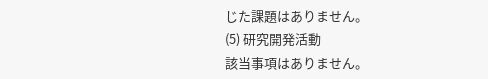じた課題はありません。
(5) 研究開発活動
該当事項はありません。